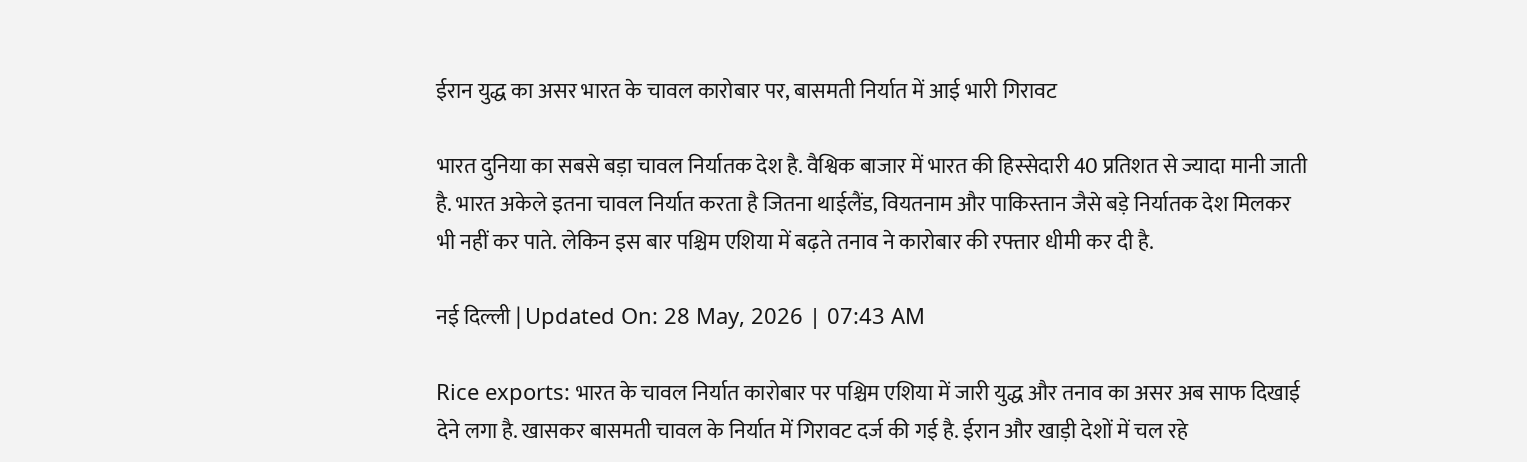ईरान युद्ध का असर भारत के चावल कारोबार पर, बासमती निर्यात में आई भारी गिरावट

भारत दुनिया का सबसे बड़ा चावल निर्यातक देश है. वैश्विक बाजार में भारत की हिस्सेदारी 40 प्रतिशत से ज्यादा मानी जाती है. भारत अकेले इतना चावल निर्यात करता है जितना थाईलैंड, वियतनाम और पाकिस्तान जैसे बड़े निर्यातक देश मिलकर भी नहीं कर पाते. लेकिन इस बार पश्चिम एशिया में बढ़ते तनाव ने कारोबार की रफ्तार धीमी कर दी है.

नई दिल्ली | Updated On: 28 May, 2026 | 07:43 AM

Rice exports: भारत के चावल निर्यात कारोबार पर पश्चिम एशिया में जारी युद्ध और तनाव का असर अब साफ दिखाई देने लगा है. खासकर बासमती चावल के निर्यात में गिरावट दर्ज की गई है. ईरान और खाड़ी देशों में चल रहे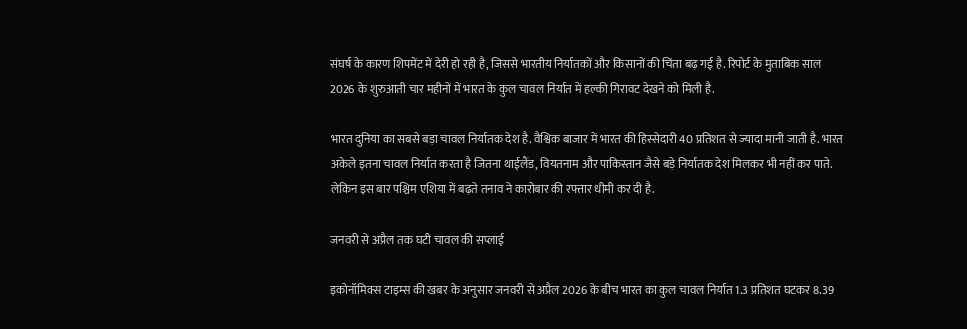संघर्ष के कारण शिपमेंट में देरी हो रही है, जिससे भारतीय निर्यातकों और किसानों की चिंता बढ़ गई है. रिपोर्ट के मुताबिक साल 2026 के शुरुआती चार महीनों में भारत के कुल चावल निर्यात में हल्की गिरावट देखने को मिली है.

भारत दुनिया का सबसे बड़ा चावल निर्यातक देश है. वैश्विक बाजार में भारत की हिस्सेदारी 40 प्रतिशत से ज्यादा मानी जाती है. भारत अकेले इतना चावल निर्यात करता है जितना थाईलैंड, वियतनाम और पाकिस्तान जैसे बड़े निर्यातक देश मिलकर भी नहीं कर पाते. लेकिन इस बार पश्चिम एशिया में बढ़ते तनाव ने कारोबार की रफ्तार धीमी कर दी है.

जनवरी से अप्रैल तक घटी चावल की सप्लाई

इकोनॉमिक्स टाइम्स की खबर के अनुसार जनवरी से अप्रैल 2026 के बीच भारत का कुल चावल निर्यात 1.3 प्रतिशत घटकर 8.39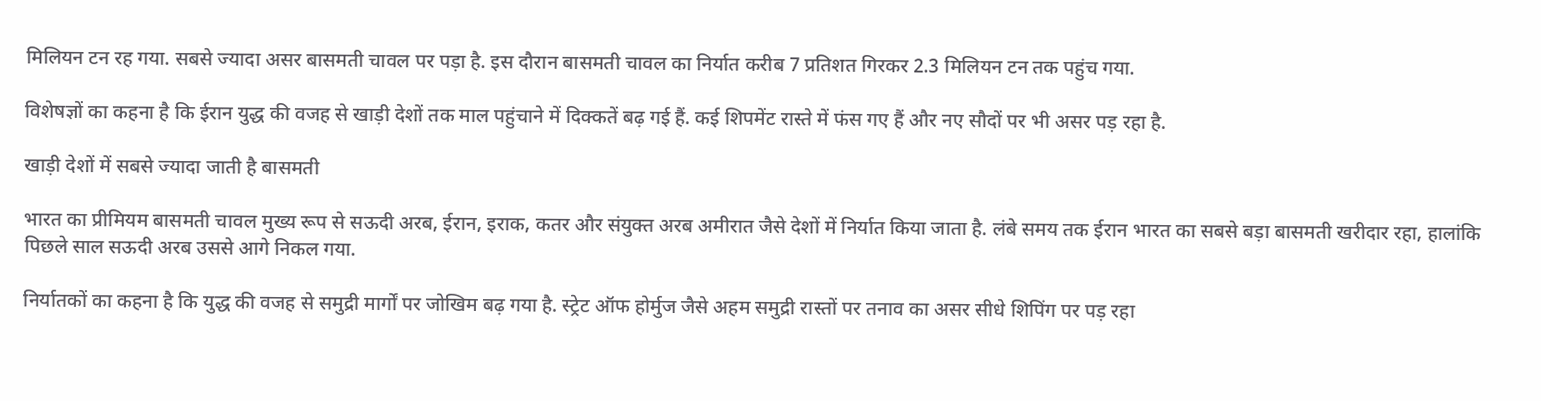मिलियन टन रह गया. सबसे ज्यादा असर बासमती चावल पर पड़ा है. इस दौरान बासमती चावल का निर्यात करीब 7 प्रतिशत गिरकर 2.3 मिलियन टन तक पहुंच गया.

विशेषज्ञों का कहना है कि ईरान युद्ध की वजह से खाड़ी देशों तक माल पहुंचाने में दिक्कतें बढ़ गई हैं. कई शिपमेंट रास्ते में फंस गए हैं और नए सौदों पर भी असर पड़ रहा है.

खाड़ी देशों में सबसे ज्यादा जाती है बासमती

भारत का प्रीमियम बासमती चावल मुख्य रूप से सऊदी अरब, ईरान, इराक, कतर और संयुक्त अरब अमीरात जैसे देशों में निर्यात किया जाता है. लंबे समय तक ईरान भारत का सबसे बड़ा बासमती खरीदार रहा, हालांकि पिछले साल सऊदी अरब उससे आगे निकल गया.

निर्यातकों का कहना है कि युद्ध की वजह से समुद्री मार्गों पर जोखिम बढ़ गया है. स्ट्रेट ऑफ होर्मुज जैसे अहम समुद्री रास्तों पर तनाव का असर सीधे शिपिंग पर पड़ रहा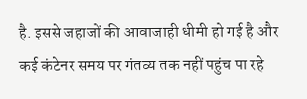है. इससे जहाजों की आवाजाही धीमी हो गई है और कई कंटेनर समय पर गंतव्य तक नहीं पहुंच पा रहे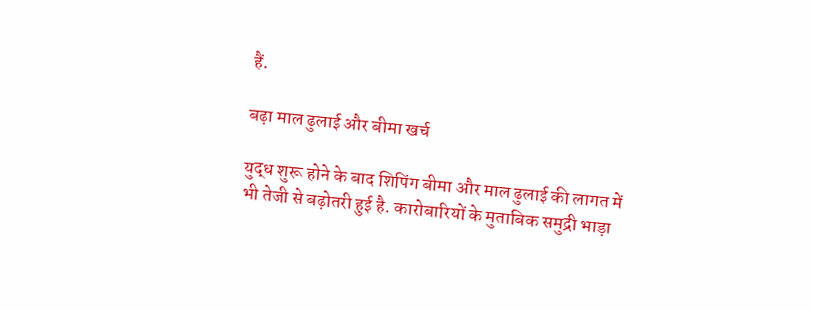हैं.

बढ़ा माल ढुलाई और बीमा खर्च

युद्ध शुरू होने के बाद शिपिंग बीमा और माल ढुलाई की लागत में भी तेजी से बढ़ोतरी हुई है. कारोबारियों के मुताबिक समुद्री भाड़ा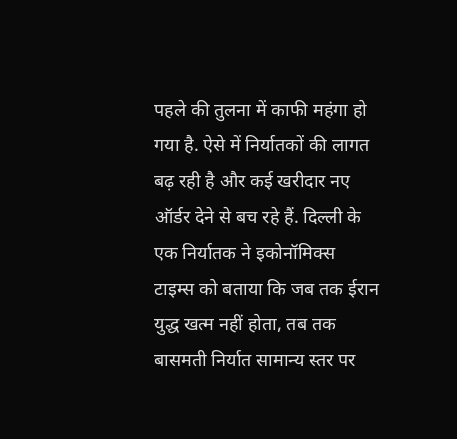पहले की तुलना में काफी महंगा हो गया है. ऐसे में निर्यातकों की लागत बढ़ रही है और कई खरीदार नए ऑर्डर देने से बच रहे हैं. दिल्ली के एक निर्यातक ने इकोनॉमिक्स टाइम्स को बताया कि जब तक ईरान युद्ध खत्म नहीं होता, तब तक बासमती निर्यात सामान्य स्तर पर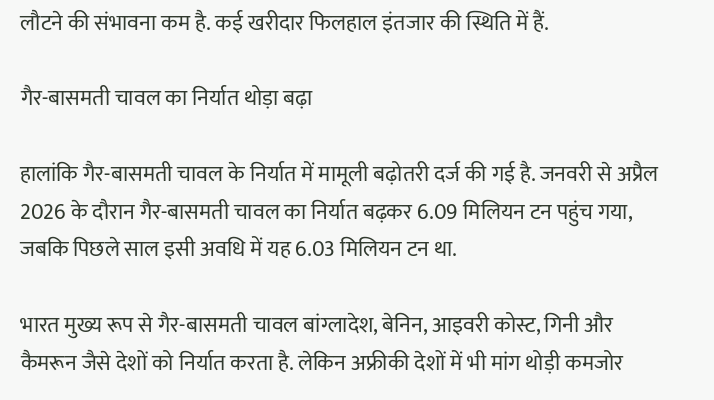लौटने की संभावना कम है. कई खरीदार फिलहाल इंतजार की स्थिति में हैं.

गैर-बासमती चावल का निर्यात थोड़ा बढ़ा

हालांकि गैर-बासमती चावल के निर्यात में मामूली बढ़ोतरी दर्ज की गई है. जनवरी से अप्रैल 2026 के दौरान गैर-बासमती चावल का निर्यात बढ़कर 6.09 मिलियन टन पहुंच गया, जबकि पिछले साल इसी अवधि में यह 6.03 मिलियन टन था.

भारत मुख्य रूप से गैर-बासमती चावल बांग्लादेश, बेनिन, आइवरी कोस्ट, गिनी और कैमरून जैसे देशों को निर्यात करता है. लेकिन अफ्रीकी देशों में भी मांग थोड़ी कमजोर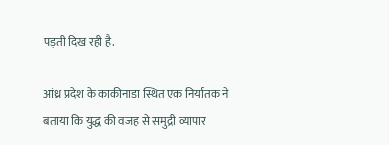पड़ती दिख रही है.

आंध्र प्रदेश के काकीनाडा स्थित एक निर्यातक ने बताया कि युद्ध की वजह से समुद्री व्यापार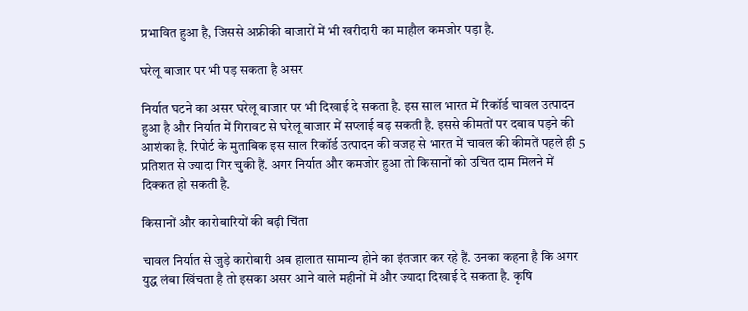प्रभावित हुआ है, जिससे अफ्रीकी बाजारों में भी खरीदारी का माहौल कमजोर पड़ा है.

घरेलू बाजार पर भी पड़ सकता है असर

निर्यात घटने का असर घरेलू बाजार पर भी दिखाई दे सकता है. इस साल भारत में रिकॉर्ड चावल उत्पादन हुआ है और निर्यात में गिरावट से घरेलू बाजार में सप्लाई बढ़ सकती है. इससे कीमतों पर दबाव पड़ने की आशंका है. रिपोर्ट के मुताबिक इस साल रिकॉर्ड उत्पादन की वजह से भारत में चावल की कीमतें पहले ही 5 प्रतिशत से ज्यादा गिर चुकी हैं. अगर निर्यात और कमजोर हुआ तो किसानों को उचित दाम मिलने में दिक्कत हो सकती है.

किसानों और कारोबारियों की बढ़ी चिंता

चावल निर्यात से जुड़े कारोबारी अब हालात सामान्य होने का इंतजार कर रहे हैं. उनका कहना है कि अगर युद्ध लंबा खिंचता है तो इसका असर आने वाले महीनों में और ज्यादा दिखाई दे सकता है. कृषि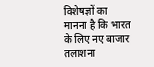विशेषज्ञों का मानना है कि भारत के लिए नए बाजार तलाशना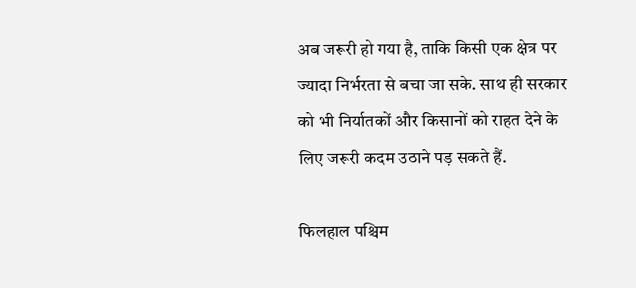अब जरूरी हो गया है, ताकि किसी एक क्षेत्र पर ज्यादा निर्भरता से बचा जा सके. साथ ही सरकार को भी निर्यातकों और किसानों को राहत देने के लिए जरूरी कदम उठाने पड़ सकते हैं.

फिलहाल पश्चिम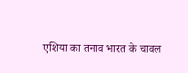एशिया का तनाव भारत के चावल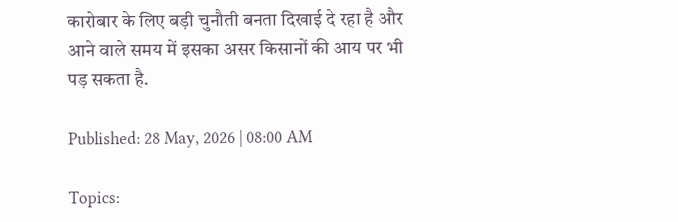कारोबार के लिए बड़ी चुनौती बनता दिखाई दे रहा है और आने वाले समय में इसका असर किसानों की आय पर भी पड़ सकता है.

Published: 28 May, 2026 | 08:00 AM

Topics: